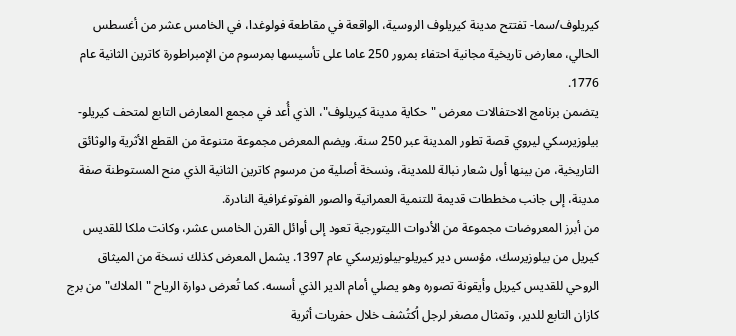كيريلوف/سما- تفتتح مدينة كيريلوف الروسية، الواقعة في مقاطعة فولوغدا، في الخامس عشر من أغسطس الحالي، معارض تاريخية مجانية احتفاء بمرور 250 عاما على تأسيسها بمرسوم من الإمبراطورة كاترين الثانية عام 1776.
يتضمن برنامج الاحتفالات معرض "حكاية مدينة كيريلوف"، الذي أُعد في مجمع المعارض التابع لمتحف كيريلو-بيلوزيرسكي ليروي قصة تطور المدينة عبر 250 سنة. ويضم المعرض مجموعة متنوعة من القطع الأثرية والوثائق التاريخية، من بينها أول شعار نبالة للمدينة، ونسخة أصلية من مرسوم كاترين الثانية الذي منح المستوطنة صفة مدينة، إلى جانب مخططات قديمة للتنمية العمرانية والصور الفوتوغرافية النادرة.
من أبرز المعروضات مجموعة من الأدوات الليتورجية تعود إلى أوائل القرن الخامس عشر، وكانت ملكا للقديس كيريل من بيلوزيرسك، مؤسس دير كيريلو-بيلوزيرسكي عام 1397. يشمل المعرض كذلك نسخة من الميثاق الروحي للقديس كيريل وأيقونة تصوره وهو يصلي أمام الدير الذي أسسه. كما تُعرض دوارة الرياح "الملاك" من برج كازان التابع للدير، وتمثال مصغر لرجل اُكتُشف خلال حفريات أثرية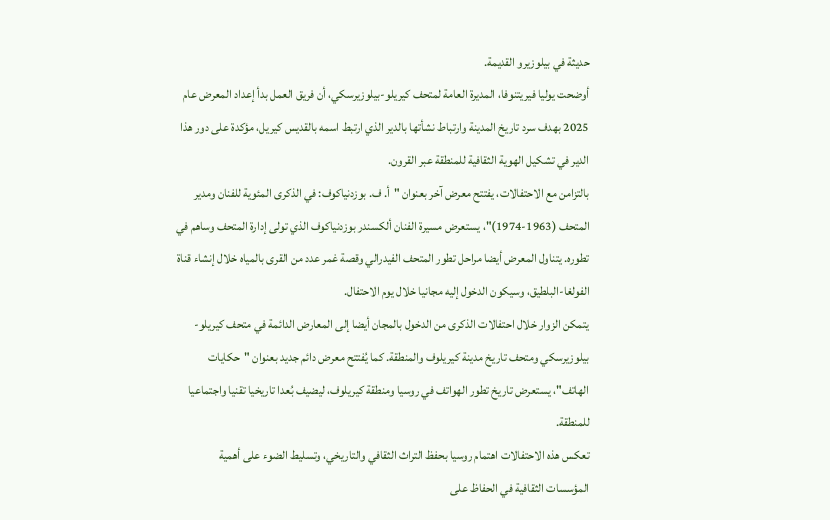حديثة في بيلوزيرو القديمة.
أوضحت يوليا فيريتنوفا، المديرة العامة لمتحف كيريلو-بيلوزيرسكي، أن فريق العمل بدأ إعداد المعرض عام 2025 بهدف سرد تاريخ المدينة وارتباط نشأتها بالدير الذي ارتبط اسمه بالقديس كيريل، مؤكدة على دور هذا الدير في تشكيل الهوية الثقافية للمنطقة عبر القرون.
بالتزامن مع الاحتفالات، يفتتح معرض آخر بعنوان "أ. ف. بوزدنياكوف: في الذكرى المئوية للفنان ومدير المتحف (1963-1974)"، يستعرض مسيرة الفنان ألكسندر بوزدنياكوف الذي تولى إدارة المتحف وساهم في تطوره. يتناول المعرض أيضا مراحل تطور المتحف الفيدرالي وقصة غمر عدد من القرى بالمياه خلال إنشاء قناة الفولغا-البلطيق، وسيكون الدخول إليه مجانيا خلال يوم الاحتفال.
يتمكن الزوار خلال احتفالات الذكرى من الدخول بالمجان أيضا إلى المعارض الدائمة في متحف كيريلو-بيلوزيرسكي ومتحف تاريخ مدينة كيريلوف والمنطقة. كما يُفتتح معرض دائم جديد بعنوان "حكايات الهاتف"، يستعرض تاريخ تطور الهواتف في روسيا ومنطقة كيريلوف، ليضيف بُعدا تاريخيا تقنيا واجتماعيا للمنطقة.
تعكس هذه الاحتفالات اهتمام روسيا بحفظ التراث الثقافي والتاريخي، وتسليط الضوء على أهمية المؤسسات الثقافية في الحفاظ على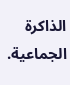الذاكرة الجماعية.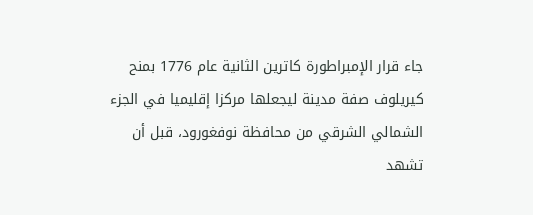جاء قرار الإمبراطورة كاترين الثانية عام 1776 بمنح كيريلوف صفة مدينة ليجعلها مركزا إقليميا في الجزء الشمالي الشرقي من محافظة نوفغورود، قبل أن تشهد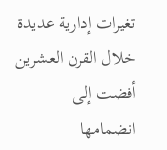تغيرات إدارية عديدة خلال القرن العشرين أفضت إلى انضمامها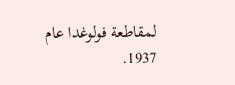لمقاطعة فولوغدا عام 1937.